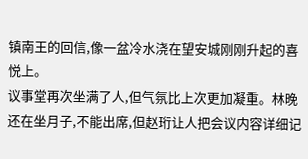镇南王的回信,像一盆冷水浇在望安城刚刚升起的喜悦上。
议事堂再次坐满了人,但气氛比上次更加凝重。林晚还在坐月子,不能出席,但赵珩让人把会议内容详细记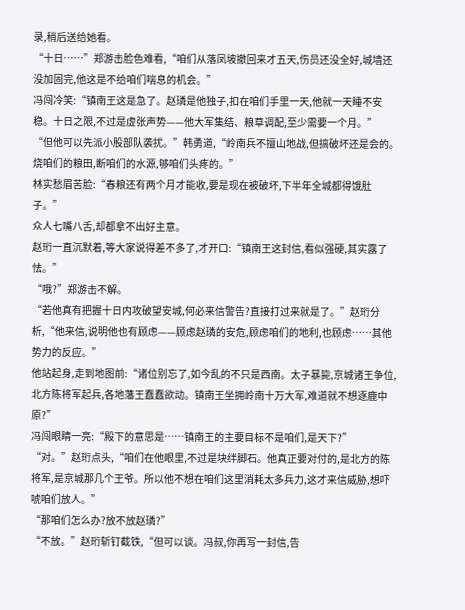录,稍后送给她看。
“十日……”郑游击脸色难看,“咱们从落凤坡撤回来才五天,伤员还没全好,城墙还没加固完,他这是不给咱们喘息的机会。”
冯闯冷笑:“镇南王这是急了。赵璘是他独子,扣在咱们手里一天,他就一天睡不安稳。十日之限,不过是虚张声势——他大军集结、粮草调配,至少需要一个月。”
“但他可以先派小股部队袭扰。”韩勇道,“岭南兵不擅山地战,但搞破坏还是会的。烧咱们的粮田,断咱们的水源,够咱们头疼的。”
林实愁眉苦脸:“春粮还有两个月才能收,要是现在被破坏,下半年全城都得饿肚子。”
众人七嘴八舌,却都拿不出好主意。
赵珩一直沉默着,等大家说得差不多了,才开口:“镇南王这封信,看似强硬,其实露了怯。”
“哦?”郑游击不解。
“若他真有把握十日内攻破望安城,何必来信警告?直接打过来就是了。”赵珩分析,“他来信,说明他也有顾虑——顾虑赵璘的安危,顾虑咱们的地利,也顾虑……其他势力的反应。”
他站起身,走到地图前:“诸位别忘了,如今乱的不只是西南。太子暴毙,京城诸王争位,北方陈将军起兵,各地藩王蠢蠢欲动。镇南王坐拥岭南十万大军,难道就不想逐鹿中原?”
冯闯眼睛一亮:“殿下的意思是……镇南王的主要目标不是咱们,是天下?”
“对。”赵珩点头,“咱们在他眼里,不过是块绊脚石。他真正要对付的,是北方的陈将军,是京城那几个王爷。所以他不想在咱们这里消耗太多兵力,这才来信威胁,想吓唬咱们放人。”
“那咱们怎么办?放不放赵璘?”
“不放。”赵珩斩钉截铁,“但可以谈。冯叔,你再写一封信,告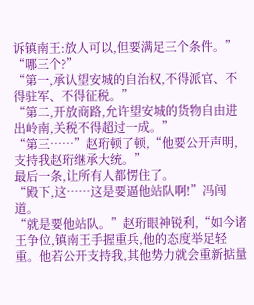诉镇南王:放人可以,但要满足三个条件。”
“哪三个?”
“第一,承认望安城的自治权,不得派官、不得驻军、不得征税。”
“第二,开放商路,允许望安城的货物自由进出岭南,关税不得超过一成。”
“第三……”赵珩顿了顿,“他要公开声明,支持我赵珩继承大统。”
最后一条,让所有人都愣住了。
“殿下,这……这是要逼他站队啊!”冯闯道。
“就是要他站队。”赵珩眼神锐利,“如今诸王争位,镇南王手握重兵,他的态度举足轻重。他若公开支持我,其他势力就会重新掂量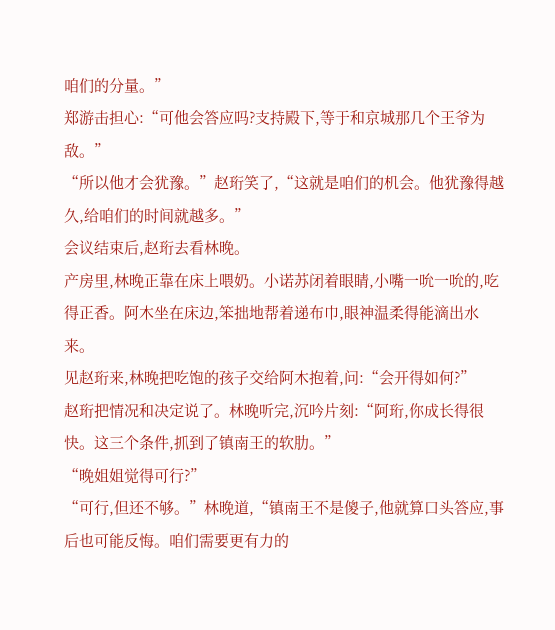咱们的分量。”
郑游击担心:“可他会答应吗?支持殿下,等于和京城那几个王爷为敌。”
“所以他才会犹豫。”赵珩笑了,“这就是咱们的机会。他犹豫得越久,给咱们的时间就越多。”
会议结束后,赵珩去看林晚。
产房里,林晚正靠在床上喂奶。小诺苏闭着眼睛,小嘴一吮一吮的,吃得正香。阿木坐在床边,笨拙地帮着递布巾,眼神温柔得能滴出水来。
见赵珩来,林晚把吃饱的孩子交给阿木抱着,问:“会开得如何?”
赵珩把情况和决定说了。林晚听完,沉吟片刻:“阿珩,你成长得很快。这三个条件,抓到了镇南王的软肋。”
“晚姐姐觉得可行?”
“可行,但还不够。”林晚道,“镇南王不是傻子,他就算口头答应,事后也可能反悔。咱们需要更有力的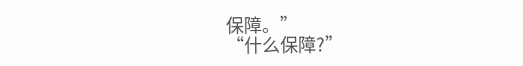保障。”
“什么保障?”